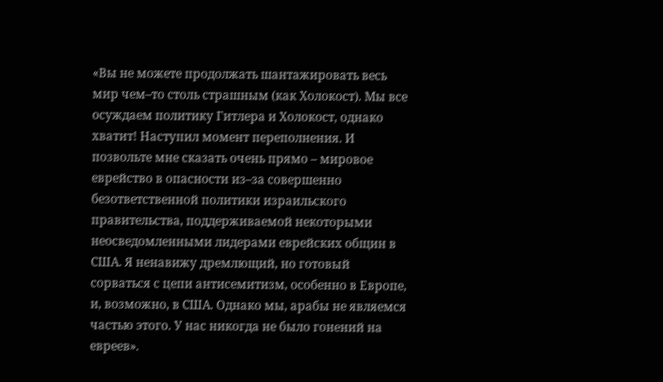«Вы не можете продолжать шантажировать весь мир чем–то столь страшным (как Холокост). Мы все осуждаем политику Гитлера и Холокост, однако хватит! Наступил момент переполнения. И позвольте мне сказать очень прямо – мировое еврейство в опасности из–за совершенно безответственной политики израильского правительства, поддерживаемой некоторыми неосведомленными лидерами еврейских общин в США. Я ненавижу дремлющий, но готовый сорваться с цепи антисемитизм, особенно в Европе, и, возможно, в США. Однако мы, арабы не являемся частью этого. У нас никогда не было гонений на евреев».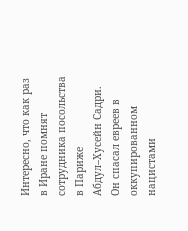Интересно, что как раз в Иране помнят сотрудника посольства в Париже Абдул–Хусейн Садри. Он спасал евреев в оккупированном нацистами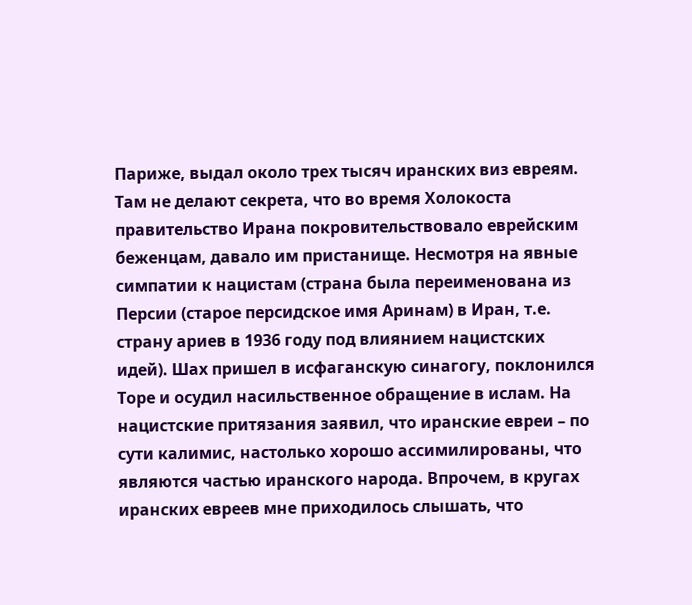Париже, выдал около трех тысяч иранских виз евреям. Там не делают секрета, что во время Холокоста правительство Ирана покровительствовало еврейским беженцам, давало им пристанище. Несмотря на явные симпатии к нацистам (страна была переименована из Персии (старое персидское имя Аринам) в Иран, т.е. страну ариев в 1936 году под влиянием нацистских идей). Шах пришел в исфаганскую синагогу, поклонился Торе и осудил насильственное обращение в ислам. На нацистские притязания заявил, что иранские евреи – по сути калимис, настолько хорошо ассимилированы, что являются частью иранского народа. Впрочем, в кругах иранских евреев мне приходилось слышать, что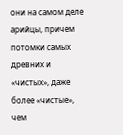они на самом деле арийцы, причем потомки самых древних и «чистых», даже более «чистые», чем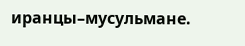иранцы–мусульмане.